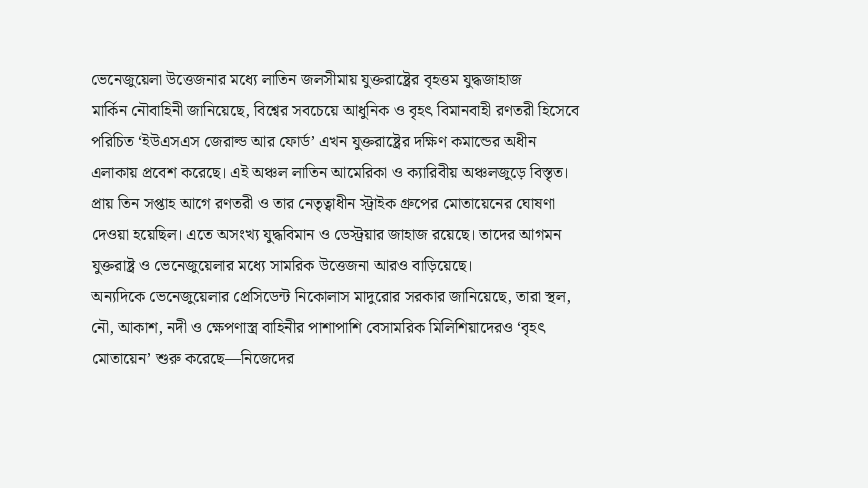ভেনেজুয়েলা উত্তেজনার মধ্যে লাতিন জলসীমায় যুক্তরাষ্ট্রের বৃহত্তম যুদ্ধজাহাজ
মার্কিন নৌবাহিনী জানিয়েছে, বিশ্বের সবচেয়ে আধুনিক ও বৃহৎ বিমানবাহী রণতরী হিসেবে পরিচিত ‘ইউএসএস জেরাল্ড আর ফোর্ড’ এখন যুক্তরাষ্ট্রের দক্ষিণ কমান্ডের অধীন এলাকায় প্রবেশ করেছে। এই অঞ্চল লাতিন আমেরিকা ও ক্যারিবীয় অঞ্চলজুড়ে বিস্তৃত।
প্রায় তিন সপ্তাহ আগে রণতরী ও তার নেতৃত্বাধীন স্ট্রাইক গ্রুপের মোতায়েনের ঘোষণা দেওয়া হয়েছিল। এতে অসংখ্য যুদ্ধবিমান ও ডেস্ট্রয়ার জাহাজ রয়েছে। তাদের আগমন যুক্তরাষ্ট্র ও ভেনেজুয়েলার মধ্যে সামরিক উত্তেজনা আরও বাড়িয়েছে।
অন্যদিকে ভেনেজুয়েলার প্রেসিডেন্ট নিকোলাস মাদুরোর সরকার জানিয়েছে, তারা স্থল, নৌ, আকাশ, নদী ও ক্ষেপণাস্ত্র বাহিনীর পাশাপাশি বেসামরিক মিলিশিয়াদেরও ‘বৃহৎ মোতায়েন’ শুরু করেছে—নিজেদের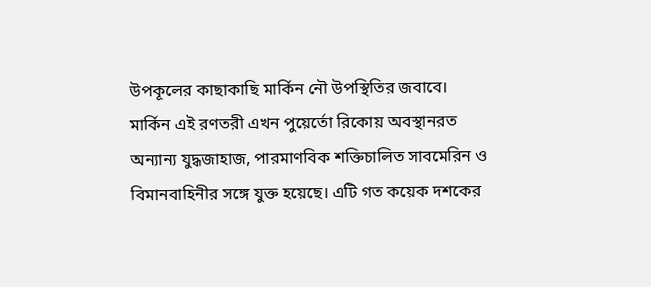উপকূলের কাছাকাছি মার্কিন নৌ উপস্থিতির জবাবে।
মার্কিন এই রণতরী এখন পুয়ের্তো রিকোয় অবস্থানরত অন্যান্য যুদ্ধজাহাজ, পারমাণবিক শক্তিচালিত সাবমেরিন ও বিমানবাহিনীর সঙ্গে যুক্ত হয়েছে। এটি গত কয়েক দশকের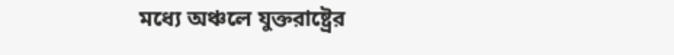মধ্যে অঞ্চলে যুক্তরাষ্ট্রের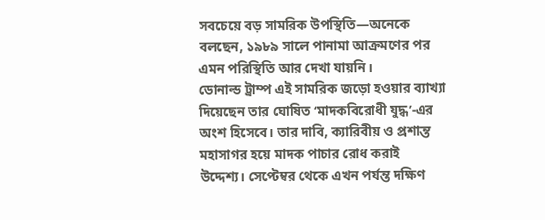সবচেয়ে বড় সামরিক উপস্থিতি—অনেকে বলছেন, ১৯৮৯ সালে পানামা আক্রমণের পর এমন পরিস্থিতি আর দেখা যায়নি।
ডোনাল্ড ট্রাম্প এই সামরিক জড়ো হওয়ার ব্যাখ্যা দিয়েছেন তার ঘোষিত ‘মাদকবিরোধী যুদ্ধ’-এর অংশ হিসেবে। তার দাবি, ক্যারিবীয় ও প্রশান্ত মহাসাগর হয়ে মাদক পাচার রোধ করাই উদ্দেশ্য। সেপ্টেম্বর থেকে এখন পর্যন্ত দক্ষিণ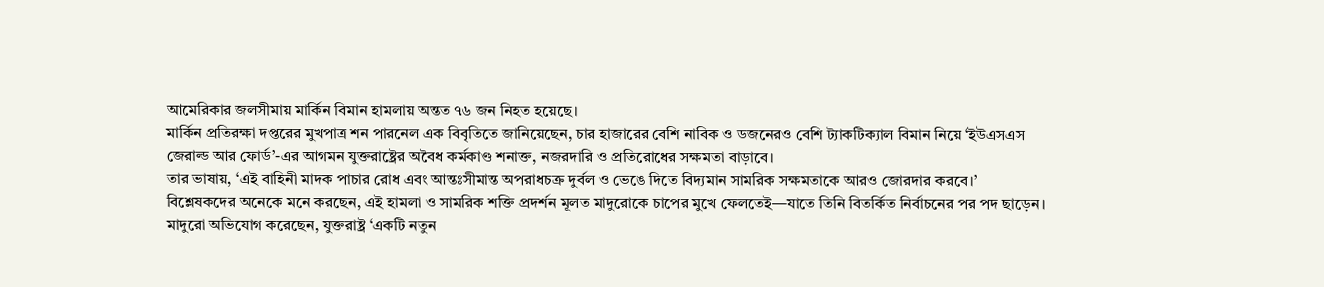আমেরিকার জলসীমায় মার্কিন বিমান হামলায় অন্তত ৭৬ জন নিহত হয়েছে।
মার্কিন প্রতিরক্ষা দপ্তরের মুখপাত্র শন পারনেল এক বিবৃতিতে জানিয়েছেন, চার হাজারের বেশি নাবিক ও ডজনেরও বেশি ট্যাকটিক্যাল বিমান নিয়ে ‘ইউএসএস জেরাল্ড আর ফোর্ড’-এর আগমন যুক্তরাষ্ট্রের অবৈধ কর্মকাণ্ড শনাক্ত, নজরদারি ও প্রতিরোধের সক্ষমতা বাড়াবে।
তার ভাষায়, ‘এই বাহিনী মাদক পাচার রোধ এবং আন্তঃসীমান্ত অপরাধচক্র দুর্বল ও ভেঙে দিতে বিদ্যমান সামরিক সক্ষমতাকে আরও জোরদার করবে।’
বিশ্লেষকদের অনেকে মনে করছেন, এই হামলা ও সামরিক শক্তি প্রদর্শন মূলত মাদুরোকে চাপের মুখে ফেলতেই—যাতে তিনি বিতর্কিত নির্বাচনের পর পদ ছাড়েন।
মাদুরো অভিযোগ করেছেন, যুক্তরাষ্ট্র ‘একটি নতুন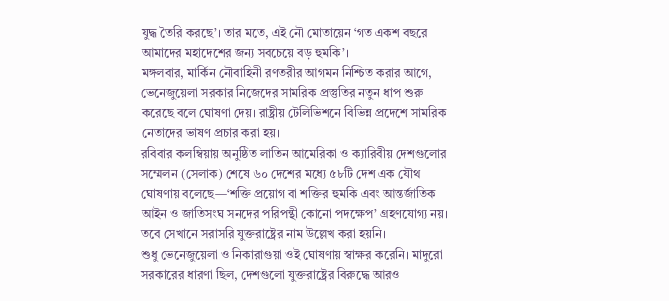যুদ্ধ তৈরি করছে’। তার মতে, এই নৌ মোতায়েন ‘গত একশ বছরে আমাদের মহাদেশের জন্য সবচেয়ে বড় হুমকি’।
মঙ্গলবার, মার্কিন নৌবাহিনী রণতরীর আগমন নিশ্চিত করার আগে, ভেনেজুয়েলা সরকার নিজেদের সামরিক প্রস্তুতির নতুন ধাপ শুরু করেছে বলে ঘোষণা দেয়। রাষ্ট্রীয় টেলিভিশনে বিভিন্ন প্রদেশে সামরিক নেতাদের ভাষণ প্রচার করা হয়।
রবিবার কলম্বিয়ায় অনুষ্ঠিত লাতিন আমেরিকা ও ক্যারিবীয় দেশগুলোর সম্মেলন (সেলাক) শেষে ৬০ দেশের মধ্যে ৫৮টি দেশ এক যৌথ ঘোষণায় বলেছে—‘শক্তি প্রয়োগ বা শক্তির হুমকি এবং আন্তর্জাতিক আইন ও জাতিসংঘ সনদের পরিপন্থী কোনো পদক্ষেপ’ গ্রহণযোগ্য নয়। তবে সেখানে সরাসরি যুক্তরাষ্ট্রের নাম উল্লেখ করা হয়নি।
শুধু ভেনেজুয়েলা ও নিকারাগুয়া ওই ঘোষণায় স্বাক্ষর করেনি। মাদুরো সরকারের ধারণা ছিল, দেশগুলো যুক্তরাষ্ট্রের বিরুদ্ধে আরও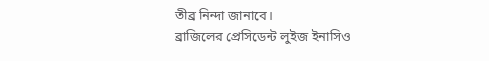তীব্র নিন্দা জানাবে।
ব্রাজিলের প্রেসিডেন্ট লুইজ ইনাসিও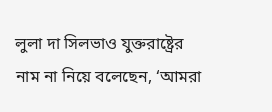লুলা দা সিলভাও যুক্তরাষ্ট্রের নাম না নিয়ে বলেছেন, ‘আমরা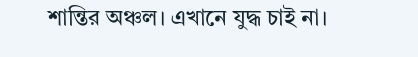শান্তির অঞ্চল। এখানে যুদ্ধ চাই না।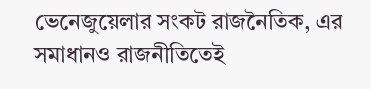ভেনেজুয়েলার সংকট রাজনৈতিক, এর সমাধানও রাজনীতিতেই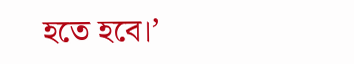হতে হবে।’